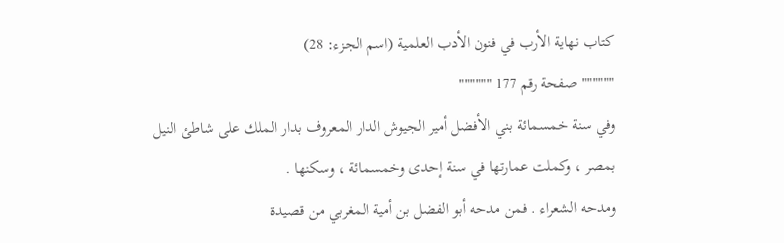كتاب نهاية الأرب في فنون الأدب العلمية (اسم الجزء: 28)
"""""" صفحة رقم 177 """"""
وفي سنة خمسمائة بني الأفضل أمير الجيوش الدار المعروف بدار الملك على شاطئ النيل بمصر ، وكملت عمارتها في سنة إحدى وخمسمائة ، وسكنها .
ومدحه الشعراء . فمن مدحه أبو الفضل بن أمية المغربي من قصيدة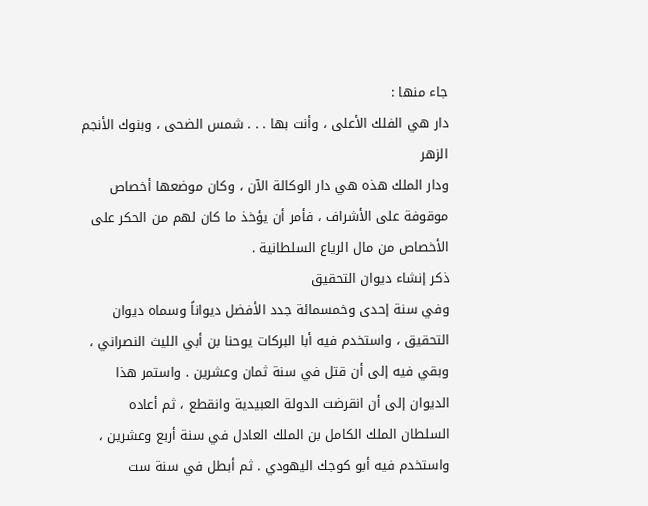جاء منها :
دار هي الفلك الأعلى ، وأنت بها . . . شمس الضحى ، وبنوك الأنجم الزهر
ودار الملك هذه هي دار الوكالة الآن ، وكان موضعها أخصاص موقوفة على الأشراف ، فأمر أن يؤخذ ما كان لهم من الحكر على الأخصاص من مال الرياع السلطانية .
ذكر إنشاء ديوان التحقيق
وفي سنة إحدى وخمسمائة جدد الأفضل ديواناً وسماه ديوان التحقيق ، واستخدم فيه أبا البركات يوحنا بن أبي الليث النصراني ، وبقي فيه إلى أن قتل في سنة ثمان وعشرين . واستمر هذا الديوان إلى أن انقرضت الدولة العبيدية وانقطع ، ثم أعاده السلطان الملك الكامل بن الملك العادل في سنة أربع وعشرين ، واستخدم فيه أبو كوجك اليهودي . ثم أبطل في سنة ست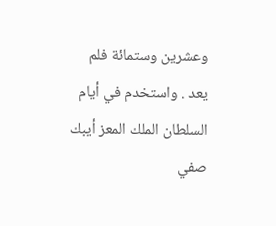وعشرين وستمائة فلم يعد . واستخدم في أيام السلطان الملك المعز أيبك صفي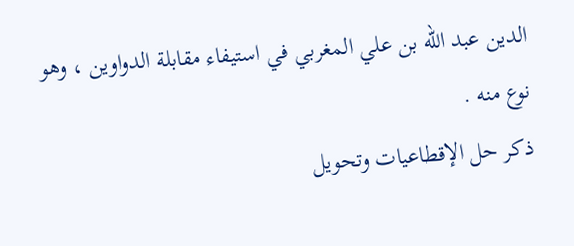الدين عبد الله بن علي المغربي في استيفاء مقابلة الدواوين ، وهو نوع منه .
ذكر حل الإقطاعيات وتحويل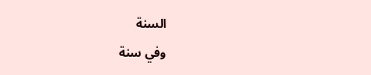السنة
وفي سنة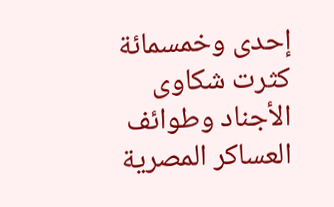إحدى وخمسمائة كثرت شكاوى الأجناد وطوائف العساكر المصرية